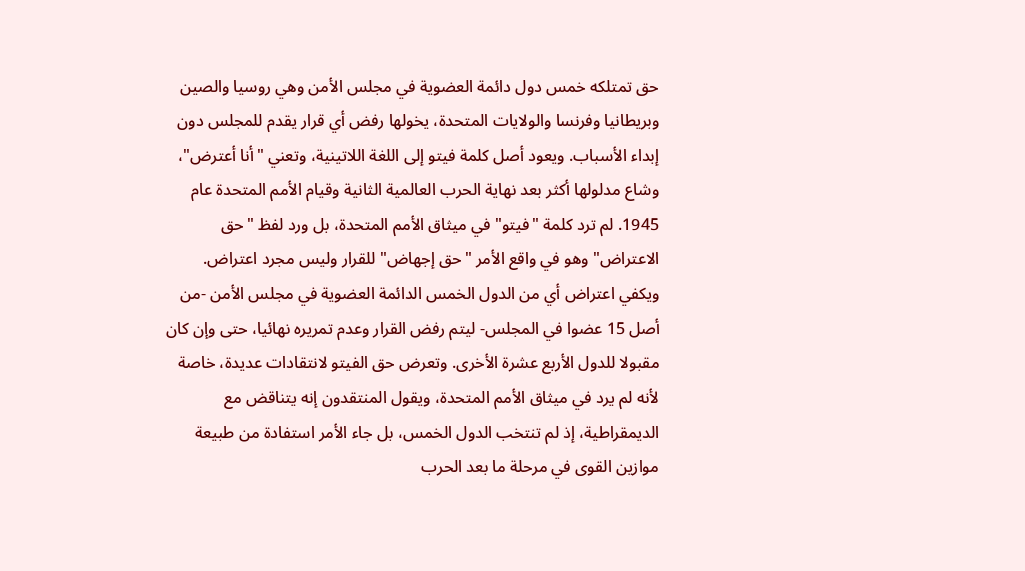حق تمتلكه خمس دول دائمة العضوية في مجلس الأمن وهي روسيا والصين وبريطانيا وفرنسا والولايات المتحدة، يخولها رفض أي قرار يقدم للمجلس دون إبداء الأسباب. ويعود أصل كلمة فيتو إلى اللغة اللاتينية، وتعني "أنا أعترض"، وشاع مدلولها أكثر بعد نهاية الحرب العالمية الثانية وقيام الأمم المتحدة عام 1945. لم ترد كلمة "فيتو" في ميثاق الأمم المتحدة، بل ورد لفظ "حق الاعتراض" وهو في واقع الأمر "حق إجهاض" للقرار وليس مجرد اعتراض.
ويكفي اعتراض أي من الدول الخمس الدائمة العضوية في مجلس الأمن -من أصل 15 عضوا في المجلس- ليتم رفض القرار وعدم تمريره نهائيا، حتى وإن كان مقبولا للدول الأربع عشرة الأخرى. وتعرض حق الفيتو لانتقادات عديدة، خاصة لأنه لم يرد في ميثاق الأمم المتحدة، ويقول المنتقدون إنه يتناقض مع الديمقراطية، إذ لم تنتخب الدول الخمس، بل جاء الأمر استفادة من طبيعة موازين القوى في مرحلة ما بعد الحرب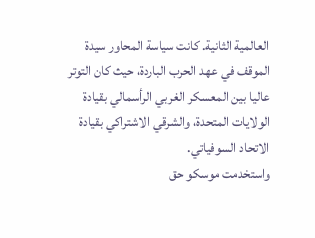العالمية الثانية. كانت سياسة المحاور سيدة الموقف في عهد الحرب الباردة، حيث كان التوتر عاليا بين المعسكر الغربي الرأسمالي بقيادة الولايات المتحدة، والشرقي الاشتراكي بقيادة الاتحاد السوفياتي.
واستخدمت موسكو حق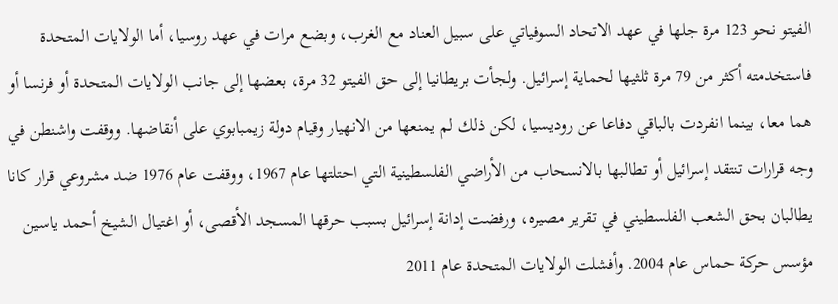الفيتو نحو 123 مرة جلها في عهد الاتحاد السوفياتي على سبيل العناد مع الغرب، وبضع مرات في عهد روسيا، أما الولايات المتحدة فاستخدمته أكثر من 79 مرة ثلثيها لحماية إسرائيل. ولجأت بريطانيا إلى حق الفيتو 32 مرة، بعضها إلى جانب الولايات المتحدة أو فرنسا أو هما معا، بينما انفردت بالباقي دفاعا عن روديسيا، لكن ذلك لم يمنعها من الانهيار وقيام دولة زيمبابوي على أنقاضها. ووقفت واشنطن في وجه قرارات تنتقد إسرائيل أو تطالبها بالانسحاب من الأراضي الفلسطينية التي احتلتها عام 1967، ووقفت عام 1976 ضد مشروعي قرار كانا يطالبان بحق الشعب الفلسطيني في تقرير مصيره، ورفضت إدانة إسرائيل بسبب حرقها المسجد الأقصى، أو اغتيال الشيخ أحمد ياسين مؤسس حركة حماس عام 2004. وأفشلت الولايات المتحدة عام 2011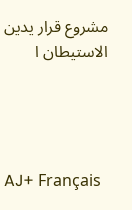مشروع قرار يدين الاستيطان ا




AJ+ Français